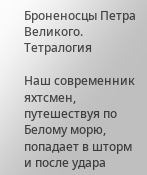Броненосцы Петра Великого. Тетралогия

Наш современник яхтсмен, путешествуя по Белому морю, попадает в шторм и после удара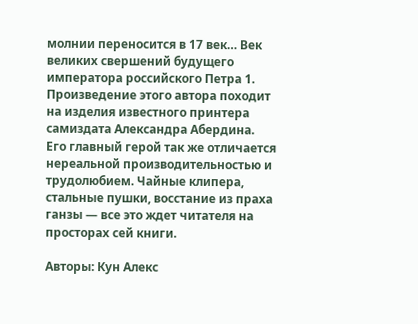молнии переносится в 17 век… Век великих свершений будущего императора российского Петра 1. Произведение этого автора походит на изделия известного принтера самиздата Александра Абердина. Его главный герой так же отличается нереальной производительностью и трудолюбием. Чайные клипера, стальные пушки, восстание из праха ганзы — все это ждет читателя на просторах сей книги.

Авторы: Кун Алекс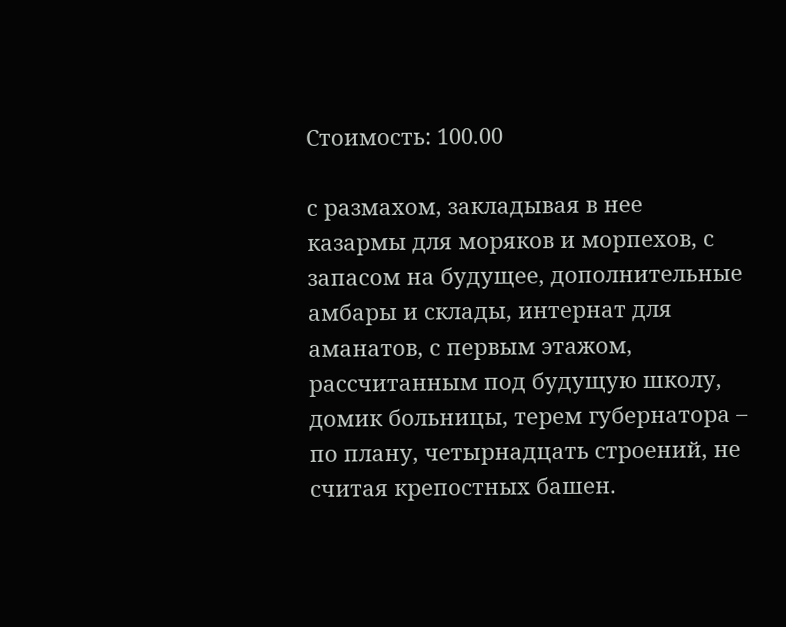Стоимость: 100.00

с размахом, закладывая в нее казармы для моряков и морпехов, с запасом на будущее, дополнительные амбары и склады, интернат для аманатов, с первым этажом, рассчитанным под будущую школу, домик больницы, терем губернатора – по плану, четырнадцать строений, не считая крепостных башен.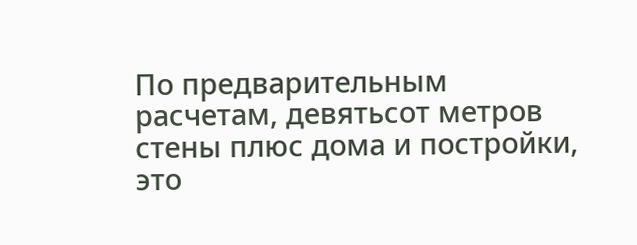По предварительным расчетам, девятьсот метров стены плюс дома и постройки, это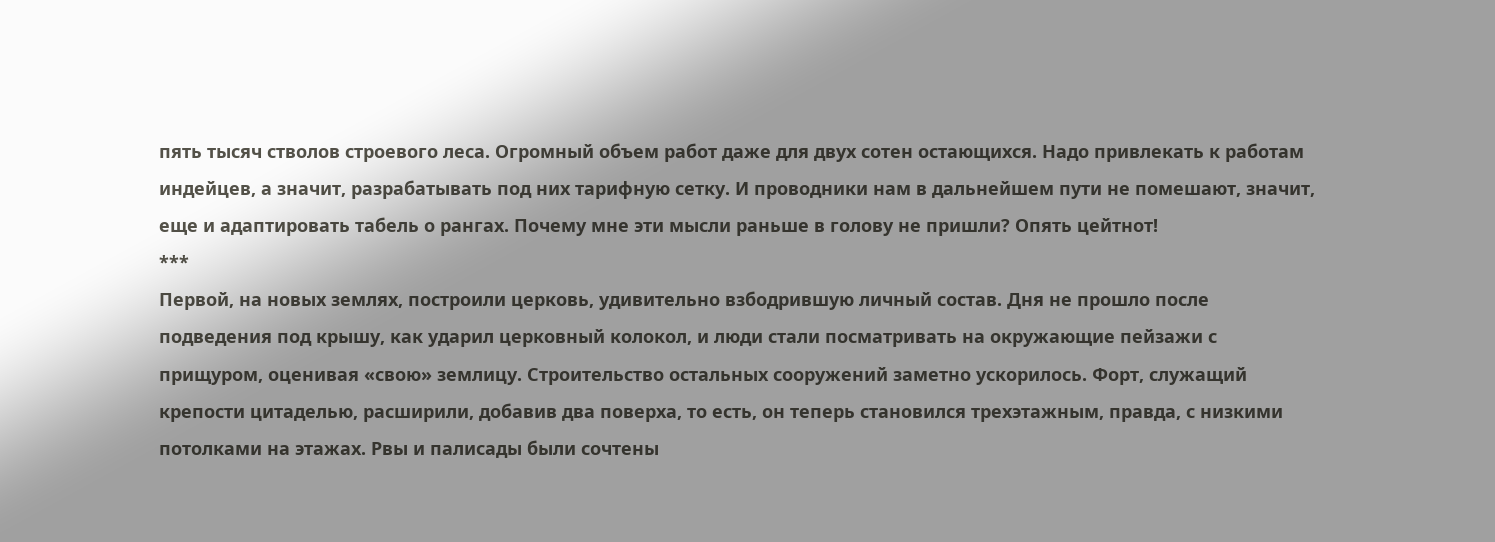пять тысяч стволов строевого леса. Огромный объем работ даже для двух сотен остающихся. Надо привлекать к работам индейцев, а значит, разрабатывать под них тарифную сетку. И проводники нам в дальнейшем пути не помешают, значит, еще и адаптировать табель о рангах. Почему мне эти мысли раньше в голову не пришли? Опять цейтнот!
***
Первой, на новых землях, построили церковь, удивительно взбодрившую личный состав. Дня не прошло после подведения под крышу, как ударил церковный колокол, и люди стали посматривать на окружающие пейзажи с прищуром, оценивая «свою» землицу. Строительство остальных сооружений заметно ускорилось. Форт, служащий крепости цитаделью, расширили, добавив два поверха, то есть, он теперь становился трехэтажным, правда, с низкими потолками на этажах. Рвы и палисады были сочтены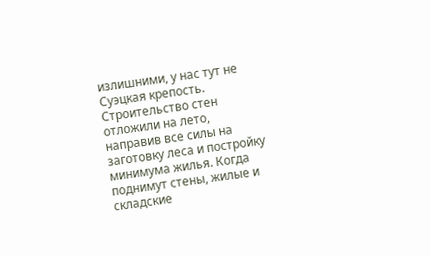излишними, у нас тут не Суэцкая крепость. Строительство стен отложили на лето, направив все силы на заготовку леса и постройку минимума жилья. Когда поднимут стены, жилые и складские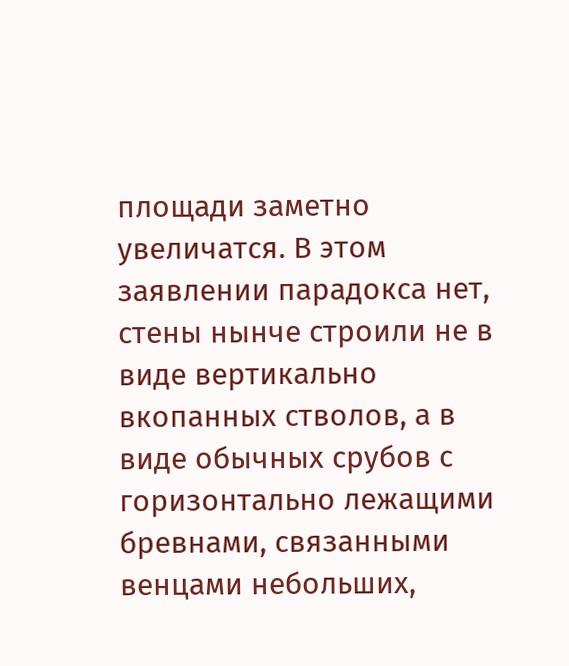площади заметно увеличатся. В этом заявлении парадокса нет, стены нынче строили не в виде вертикально вкопанных стволов, а в виде обычных срубов с горизонтально лежащими бревнами, связанными венцами небольших,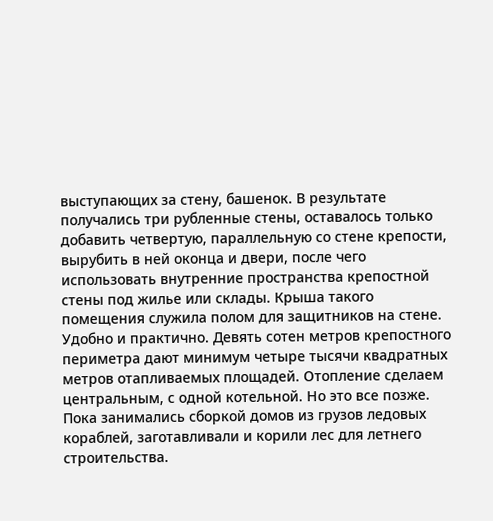выступающих за стену, башенок. В результате получались три рубленные стены, оставалось только добавить четвертую, параллельную со стене крепости, вырубить в ней оконца и двери, после чего использовать внутренние пространства крепостной стены под жилье или склады. Крыша такого помещения служила полом для защитников на стене. Удобно и практично. Девять сотен метров крепостного периметра дают минимум четыре тысячи квадратных метров отапливаемых площадей. Отопление сделаем центральным, с одной котельной. Но это все позже.
Пока занимались сборкой домов из грузов ледовых кораблей, заготавливали и корили лес для летнего строительства.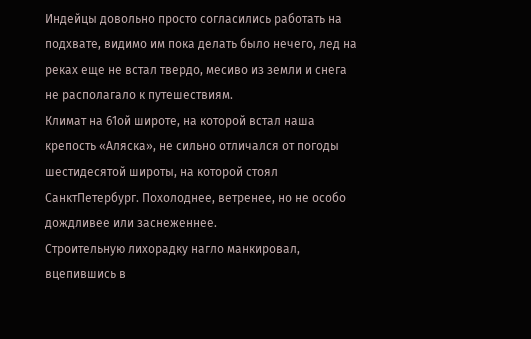Индейцы довольно просто согласились работать на подхвате, видимо им пока делать было нечего, лед на реках еще не встал твердо, месиво из земли и снега не располагало к путешествиям.
Климат на 61ой широте, на которой встал наша крепость «Аляска», не сильно отличался от погоды шестидесятой широты, на которой стоял СанктПетербург. Похолоднее, ветренее, но не особо дождливее или заснеженнее.
Строительную лихорадку нагло манкировал, вцепившись в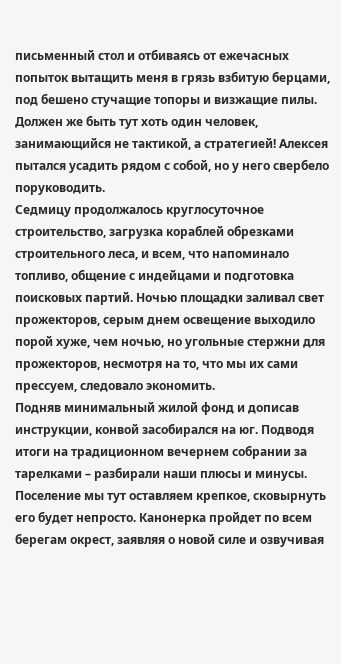письменный стол и отбиваясь от ежечасных попыток вытащить меня в грязь взбитую берцами, под бешено стучащие топоры и визжащие пилы. Должен же быть тут хоть один человек, занимающийся не тактикой, а стратегией! Алексея пытался усадить рядом с собой, но у него свербело поруководить.
Седмицу продолжалось круглосуточное строительство, загрузка кораблей обрезками строительного леса, и всем, что напоминало топливо, общение с индейцами и подготовка поисковых партий. Ночью площадки заливал свет прожекторов, серым днем освещение выходило порой хуже, чем ночью, но угольные стержни для прожекторов, несмотря на то, что мы их сами прессуем, следовало экономить.
Подняв минимальный жилой фонд и дописав инструкции, конвой засобирался на юг. Подводя итоги на традиционном вечернем собрании за тарелками – разбирали наши плюсы и минусы.
Поселение мы тут оставляем крепкое, сковырнуть его будет непросто. Канонерка пройдет по всем берегам окрест, заявляя о новой силе и озвучивая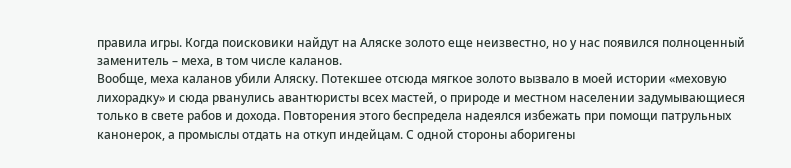правила игры. Когда поисковики найдут на Аляске золото еще неизвестно, но у нас появился полноценный заменитель – меха, в том числе каланов.
Вообще, меха каланов убили Аляску. Потекшее отсюда мягкое золото вызвало в моей истории «меховую лихорадку» и сюда рванулись авантюристы всех мастей, о природе и местном населении задумывающиеся только в свете рабов и дохода. Повторения этого беспредела надеялся избежать при помощи патрульных канонерок, а промыслы отдать на откуп индейцам. С одной стороны аборигены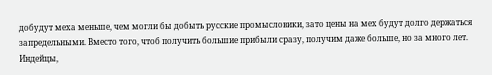добудут меха меньше, чем могли бы добыть русские промысловики, зато цены на мех будут долго держаться запредельными. Вместо того, чтоб получить большие прибыли сразу, получим даже больше, но за много лет.
Индейцы,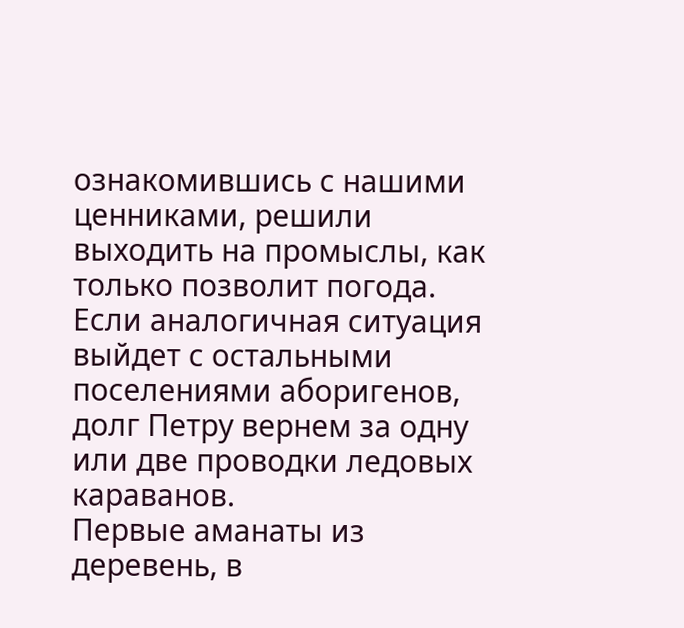ознакомившись с нашими ценниками, решили выходить на промыслы, как только позволит погода. Если аналогичная ситуация выйдет с остальными поселениями аборигенов, долг Петру вернем за одну или две проводки ледовых караванов.
Первые аманаты из деревень, в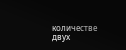количестве двух